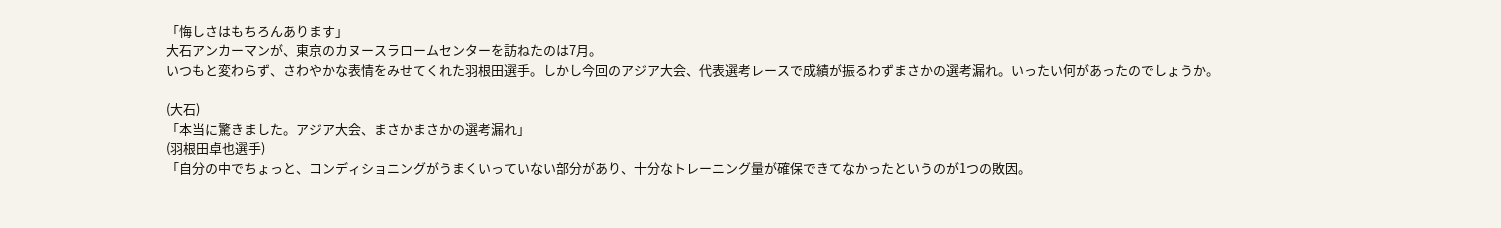「悔しさはもちろんあります」
大石アンカーマンが、東京のカヌースラロームセンターを訪ねたのは7月。
いつもと変わらず、さわやかな表情をみせてくれた羽根田選手。しかし今回のアジア大会、代表選考レースで成績が振るわずまさかの選考漏れ。いったい何があったのでしょうか。

(大石)
「本当に驚きました。アジア大会、まさかまさかの選考漏れ」
(羽根田卓也選手)
「自分の中でちょっと、コンディショニングがうまくいっていない部分があり、十分なトレーニング量が確保できてなかったというのが1つの敗因。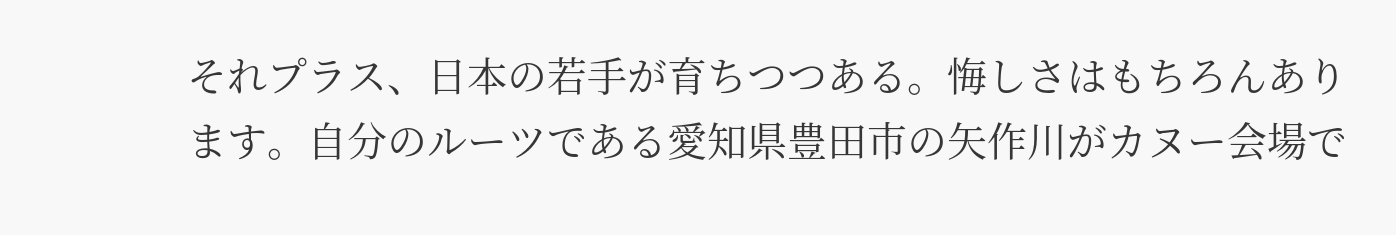それプラス、日本の若手が育ちつつある。悔しさはもちろんあります。自分のルーツである愛知県豊田市の矢作川がカヌー会場で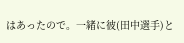はあったので。一緒に彼(田中選手)と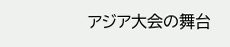アジア大会の舞台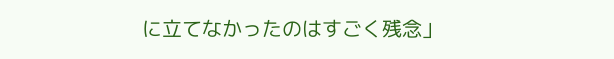に立てなかったのはすごく残念」